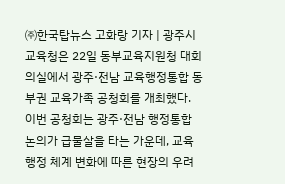㈜한국탑뉴스 고화랑 기자 | 광주시교육청은 22일 동부교육지원청 대회의실에서 광주·전남 교육행정통합 동부권 교육가족 공청회를 개최했다. 이번 공청회는 광주·전남 행정통합 논의가 급물살을 타는 가운데, 교육행정 체계 변화에 따른 현장의 우려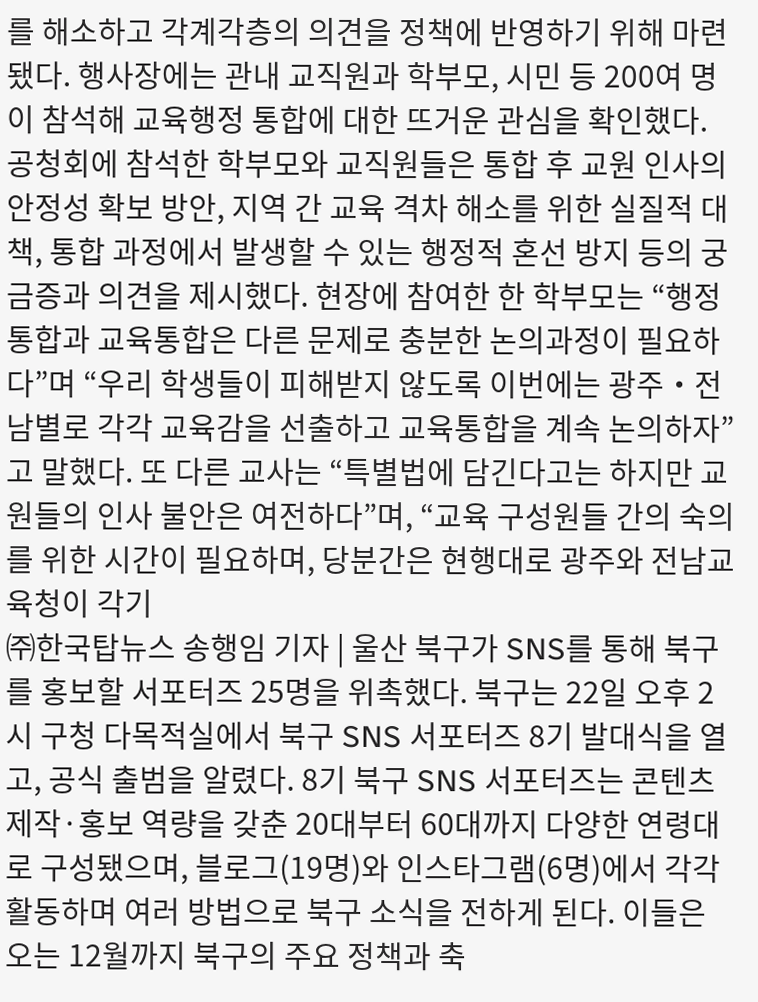를 해소하고 각계각층의 의견을 정책에 반영하기 위해 마련됐다. 행사장에는 관내 교직원과 학부모, 시민 등 200여 명이 참석해 교육행정 통합에 대한 뜨거운 관심을 확인했다. 공청회에 참석한 학부모와 교직원들은 통합 후 교원 인사의 안정성 확보 방안, 지역 간 교육 격차 해소를 위한 실질적 대책, 통합 과정에서 발생할 수 있는 행정적 혼선 방지 등의 궁금증과 의견을 제시했다. 현장에 참여한 한 학부모는 “행정통합과 교육통합은 다른 문제로 충분한 논의과정이 필요하다”며 “우리 학생들이 피해받지 않도록 이번에는 광주‧전남별로 각각 교육감을 선출하고 교육통합을 계속 논의하자”고 말했다. 또 다른 교사는 “특별법에 담긴다고는 하지만 교원들의 인사 불안은 여전하다”며, “교육 구성원들 간의 숙의를 위한 시간이 필요하며, 당분간은 현행대로 광주와 전남교육청이 각기
㈜한국탑뉴스 송행임 기자 | 울산 북구가 SNS를 통해 북구를 홍보할 서포터즈 25명을 위촉했다. 북구는 22일 오후 2시 구청 다목적실에서 북구 SNS 서포터즈 8기 발대식을 열고, 공식 출범을 알렸다. 8기 북구 SNS 서포터즈는 콘텐츠 제작·홍보 역량을 갖춘 20대부터 60대까지 다양한 연령대로 구성됐으며, 블로그(19명)와 인스타그램(6명)에서 각각 활동하며 여러 방법으로 북구 소식을 전하게 된다. 이들은 오는 12월까지 북구의 주요 정책과 축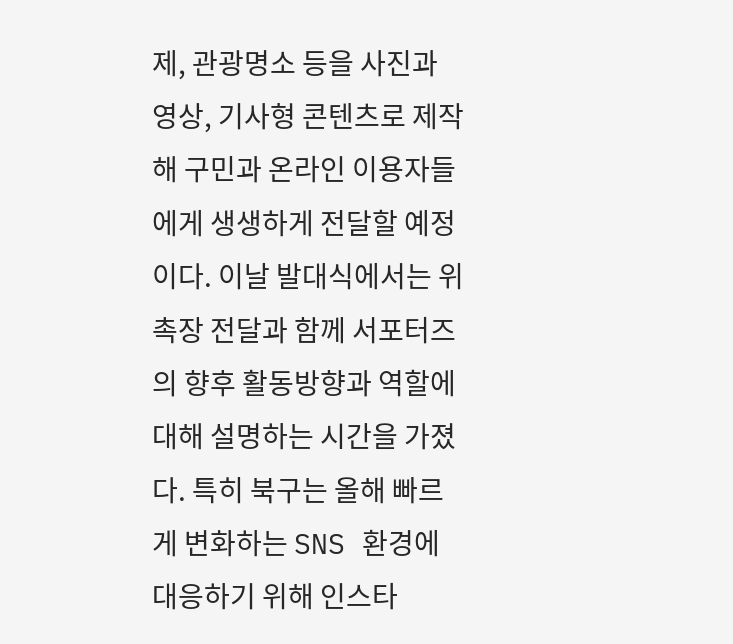제, 관광명소 등을 사진과 영상, 기사형 콘텐츠로 제작해 구민과 온라인 이용자들에게 생생하게 전달할 예정이다. 이날 발대식에서는 위촉장 전달과 함께 서포터즈의 향후 활동방향과 역할에 대해 설명하는 시간을 가졌다. 특히 북구는 올해 빠르게 변화하는 SNS 환경에 대응하기 위해 인스타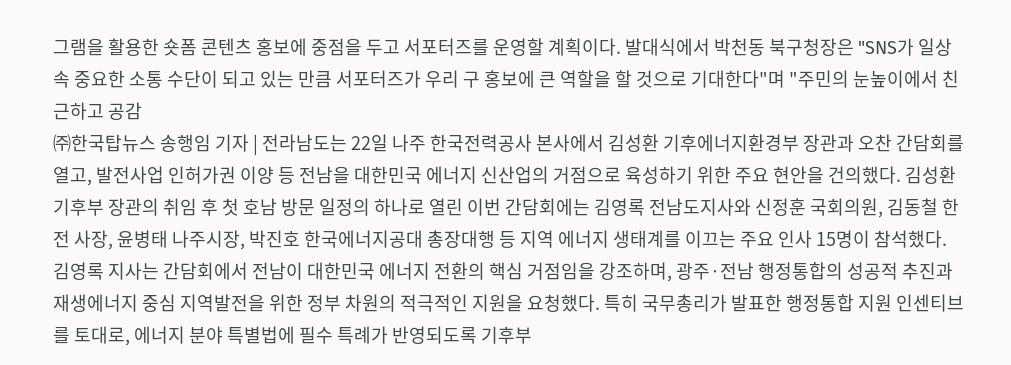그램을 활용한 숏폼 콘텐츠 홍보에 중점을 두고 서포터즈를 운영할 계획이다. 발대식에서 박천동 북구청장은 "SNS가 일상 속 중요한 소통 수단이 되고 있는 만큼 서포터즈가 우리 구 홍보에 큰 역할을 할 것으로 기대한다"며 "주민의 눈높이에서 친근하고 공감
㈜한국탑뉴스 송행임 기자 | 전라남도는 22일 나주 한국전력공사 본사에서 김성환 기후에너지환경부 장관과 오찬 간담회를 열고, 발전사업 인허가권 이양 등 전남을 대한민국 에너지 신산업의 거점으로 육성하기 위한 주요 현안을 건의했다. 김성환 기후부 장관의 취임 후 첫 호남 방문 일정의 하나로 열린 이번 간담회에는 김영록 전남도지사와 신정훈 국회의원, 김동철 한전 사장, 윤병태 나주시장, 박진호 한국에너지공대 총장대행 등 지역 에너지 생태계를 이끄는 주요 인사 15명이 참석했다. 김영록 지사는 간담회에서 전남이 대한민국 에너지 전환의 핵심 거점임을 강조하며, 광주·전남 행정통합의 성공적 추진과 재생에너지 중심 지역발전을 위한 정부 차원의 적극적인 지원을 요청했다. 특히 국무총리가 발표한 행정통합 지원 인센티브를 토대로, 에너지 분야 특별법에 필수 특례가 반영되도록 기후부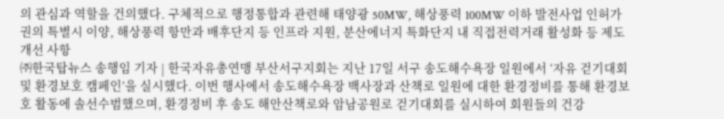의 관심과 역할을 건의했다. 구체적으로 행정통합과 관련해 태양광 50MW, 해상풍력 100MW 이하 발전사업 인허가권의 특별시 이양, 해상풍력 항만과 배후단지 등 인프라 지원, 분산에너지 특화단지 내 직접전력거래 활성화 등 제도 개선 사항
㈜한국탑뉴스 송행임 기자 | 한국자유총연맹 부산서구지회는 지난 17일 서구 송도해수욕장 일원에서 ‘자유 걷기대회 및 환경보호 캠페인’을 실시했다. 이번 행사에서 송도해수욕장 백사장과 산책로 일원에 대한 환경정비를 통해 환경보호 활동에 솔선수범했으며, 환경정비 후 송도 해안산책로와 암남공원로 걷기대회를 실시하여 회원들의 건강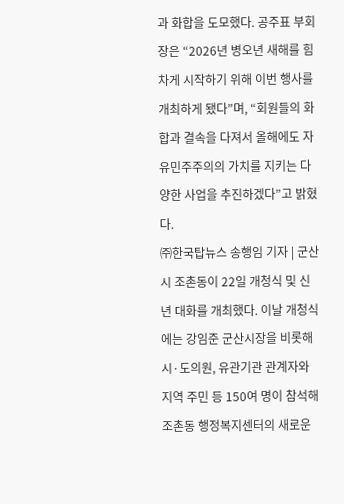과 화합을 도모했다. 공주표 부회장은 “2026년 병오년 새해를 힘차게 시작하기 위해 이번 행사를 개최하게 됐다”며, “회원들의 화합과 결속을 다져서 올해에도 자유민주주의의 가치를 지키는 다양한 사업을 추진하겠다”고 밝혔다.
㈜한국탑뉴스 송행임 기자 | 군산시 조촌동이 22일 개청식 및 신년 대화를 개최했다. 이날 개청식에는 강임준 군산시장을 비롯해 시·도의원, 유관기관 관계자와 지역 주민 등 150여 명이 참석해 조촌동 행정복지센터의 새로운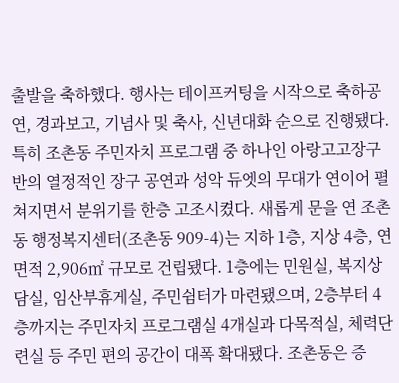출발을 축하했다. 행사는 테이프커팅을 시작으로 축하공연, 경과보고, 기념사 및 축사, 신년대화 순으로 진행됐다. 특히 조촌동 주민자치 프로그램 중 하나인 아랑고고장구반의 열정적인 장구 공연과 성악 듀엣의 무대가 연이어 펼쳐지면서 분위기를 한층 고조시켰다. 새롭게 문을 연 조촌동 행정복지센터(조촌동 909-4)는 지하 1층, 지상 4층, 연면적 2,906㎡ 규모로 건립됐다. 1층에는 민원실, 복지상담실, 임산부휴게실, 주민쉼터가 마련됐으며, 2층부터 4층까지는 주민자치 프로그램실 4개실과 다목적실, 체력단련실 등 주민 편의 공간이 대폭 확대됐다. 조촌동은 증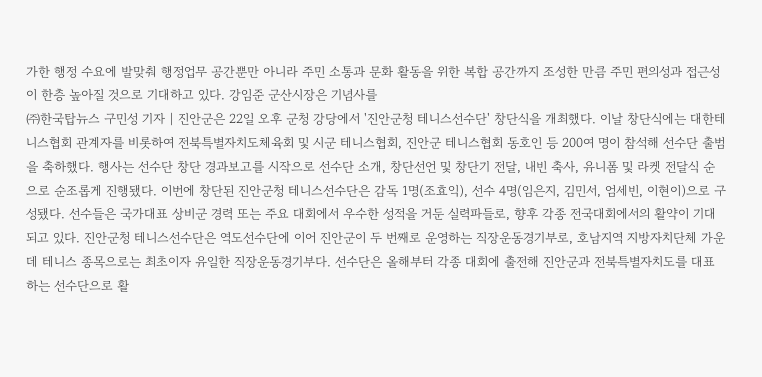가한 행정 수요에 발맞춰 행정업무 공간뿐만 아니라 주민 소통과 문화 활동을 위한 복합 공간까지 조성한 만큼 주민 편의성과 접근성이 한층 높아질 것으로 기대하고 있다. 강임준 군산시장은 기념사를
㈜한국탑뉴스 구민성 기자 | 진안군은 22일 오후 군청 강당에서 '진안군청 테니스선수단' 창단식을 개최했다. 이날 창단식에는 대한테니스협회 관계자를 비롯하여 전북특별자치도체육회 및 시군 테니스협회, 진안군 테니스협회 동호인 등 200여 명이 참석해 선수단 출범을 축하했다. 행사는 선수단 창단 경과보고를 시작으로 선수단 소개, 창단선언 및 창단기 전달, 내빈 축사, 유니폼 및 라켓 전달식 순으로 순조롭게 진행됐다. 이번에 창단된 진안군청 테니스선수단은 감독 1명(조효익), 선수 4명(임은지, 김민서, 엄세빈, 이현이)으로 구성됐다. 선수들은 국가대표 상비군 경력 또는 주요 대회에서 우수한 성적을 거둔 실력파들로, 향후 각종 전국대회에서의 활약이 기대되고 있다. 진안군청 테니스선수단은 역도선수단에 이어 진안군이 두 번째로 운영하는 직장운동경기부로, 호남지역 지방자치단체 가운데 테니스 종목으로는 최초이자 유일한 직장운동경기부다. 선수단은 올해부터 각종 대회에 출전해 진안군과 전북특별자치도를 대표하는 선수단으로 활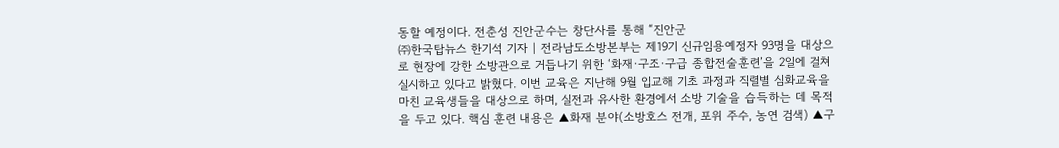동할 예정이다. 전춘성 진안군수는 창단사를 통해 “진안군
㈜한국탑뉴스 한기석 기자 | 전라남도소방본부는 제19기 신규임용예정자 93명을 대상으로 현장에 강한 소방관으로 거듭나기 위한 ‘화재·구조·구급 종합전술훈련’을 2일에 걸쳐 실시하고 있다고 밝혔다. 이번 교육은 지난해 9월 입교해 기초 과정과 직렬별 심화교육을 마친 교육생들을 대상으로 하며, 실전과 유사한 환경에서 소방 기술을 습득하는 데 목적을 두고 있다. 핵심 훈련 내용은 ▲화재 분야(소방호스 전개, 포위 주수, 농연 검색) ▲구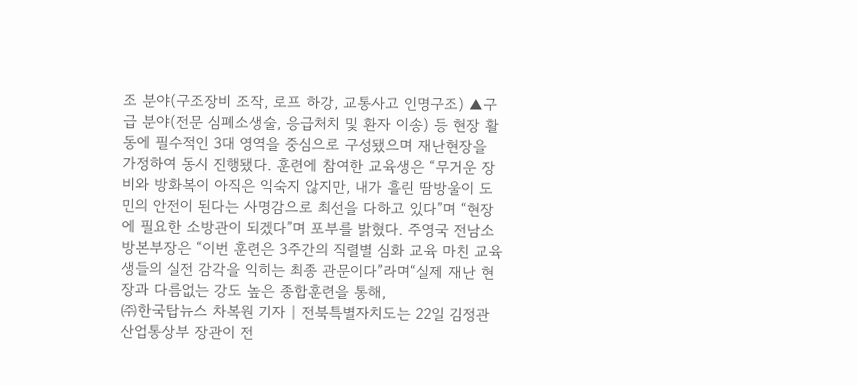조 분야(구조장비 조작, 로프 하강, 교통사고 인명구조) ▲구급 분야(전문 심폐소생술, 응급처치 및 환자 이송) 등 현장 활동에 필수적인 3대 영역을 중심으로 구성됐으며 재난현장을 가정하여 동시 진행됐다. 훈련에 참여한 교육생은 “무거운 장비와 방화복이 아직은 익숙지 않지만, 내가 흘린 땀방울이 도민의 안전이 된다는 사명감으로 최선을 다하고 있다”며 “현장에 필요한 소방관이 되겠다”며 포부를 밝혔다. 주영국 전남소방본부장은 “이번 훈련은 3주간의 직렬별 심화 교육 마친 교육생들의 실전 감각을 익히는 최종 관문이다”라며“실제 재난 현장과 다름없는 강도 높은 종합훈련을 통해,
㈜한국탑뉴스 차복원 기자 | 전북특별자치도는 22일 김정관 산업통상부 장관이 전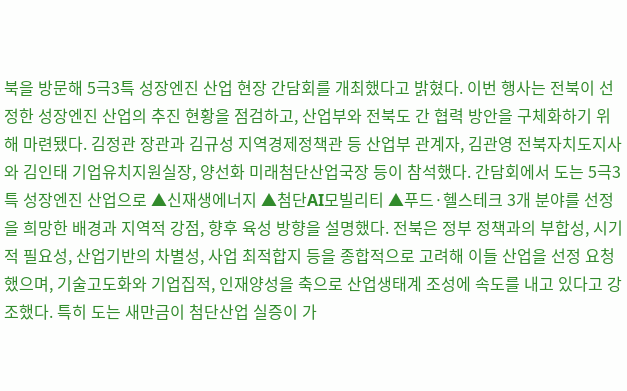북을 방문해 5극3특 성장엔진 산업 현장 간담회를 개최했다고 밝혔다. 이번 행사는 전북이 선정한 성장엔진 산업의 추진 현황을 점검하고, 산업부와 전북도 간 협력 방안을 구체화하기 위해 마련됐다. 김정관 장관과 김규성 지역경제정책관 등 산업부 관계자, 김관영 전북자치도지사와 김인태 기업유치지원실장, 양선화 미래첨단산업국장 등이 참석했다. 간담회에서 도는 5극3특 성장엔진 산업으로 ▲신재생에너지 ▲첨단AI모빌리티 ▲푸드·헬스테크 3개 분야를 선정을 희망한 배경과 지역적 강점, 향후 육성 방향을 설명했다. 전북은 정부 정책과의 부합성, 시기적 필요성, 산업기반의 차별성, 사업 최적합지 등을 종합적으로 고려해 이들 산업을 선정 요청했으며, 기술고도화와 기업집적, 인재양성을 축으로 산업생태계 조성에 속도를 내고 있다고 강조했다. 특히 도는 새만금이 첨단산업 실증이 가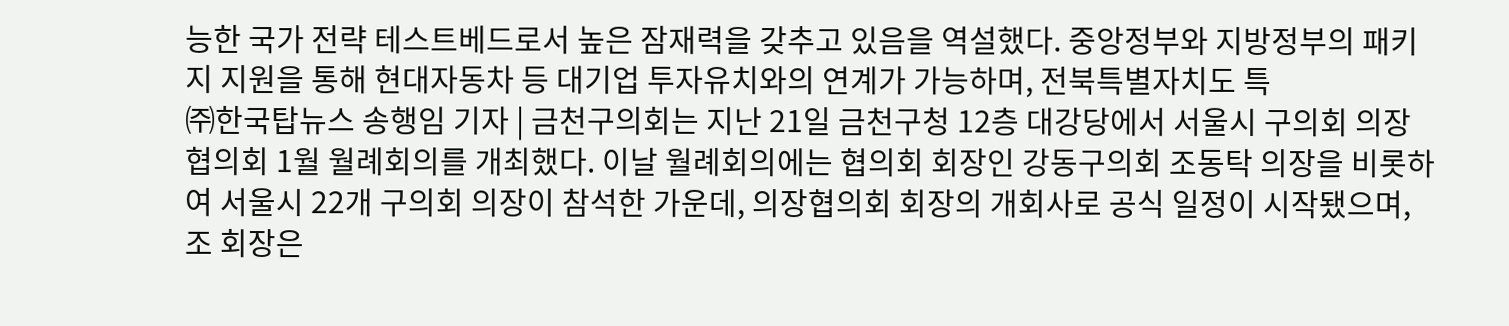능한 국가 전략 테스트베드로서 높은 잠재력을 갖추고 있음을 역설했다. 중앙정부와 지방정부의 패키지 지원을 통해 현대자동차 등 대기업 투자유치와의 연계가 가능하며, 전북특별자치도 특
㈜한국탑뉴스 송행임 기자 | 금천구의회는 지난 21일 금천구청 12층 대강당에서 서울시 구의회 의장협의회 1월 월례회의를 개최했다. 이날 월례회의에는 협의회 회장인 강동구의회 조동탁 의장을 비롯하여 서울시 22개 구의회 의장이 참석한 가운데, 의장협의회 회장의 개회사로 공식 일정이 시작됐으며, 조 회장은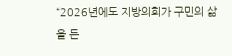“2026년에도 지방의회가 구민의 삶을 든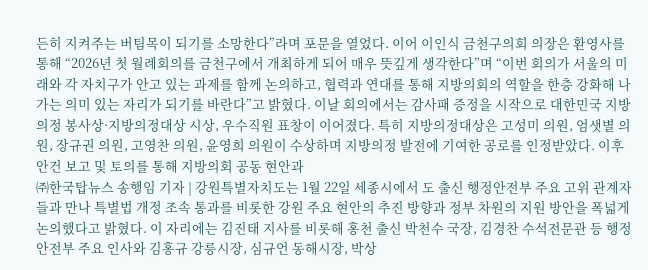든히 지켜주는 버팀목이 되기를 소망한다”라며 포문을 열었다. 이어 이인식 금천구의회 의장은 환영사를 통해 “2026년 첫 월례회의를 금천구에서 개최하게 되어 매우 뜻깊게 생각한다”며 “이번 회의가 서울의 미래와 각 자치구가 안고 있는 과제를 함께 논의하고, 협력과 연대를 통해 지방의회의 역할을 한층 강화해 나가는 의미 있는 자리가 되기를 바란다”고 밝혔다. 이날 회의에서는 감사패 증정을 시작으로 대한민국 지방의정 봉사상·지방의정대상 시상, 우수직원 표창이 이어졌다. 특히 지방의정대상은 고성미 의원, 엄샛별 의원, 장규권 의원, 고영찬 의원, 윤영희 의원이 수상하며 지방의정 발전에 기여한 공로를 인정받았다. 이후 안건 보고 및 토의를 통해 지방의회 공동 현안과
㈜한국탑뉴스 송행임 기자 | 강원특별자치도는 1월 22일 세종시에서 도 출신 행정안전부 주요 고위 관계자들과 만나 특별법 개정 조속 통과를 비롯한 강원 주요 현안의 추진 방향과 정부 차원의 지원 방안을 폭넓게 논의했다고 밝혔다. 이 자리에는 김진태 지사를 비롯해 홍천 출신 박천수 국장, 김경찬 수석전문관 등 행정안전부 주요 인사와 김홍규 강릉시장, 심규언 동해시장, 박상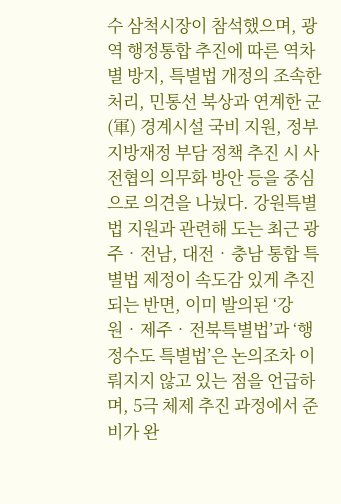수 삼척시장이 참석했으며, 광역 행정통합 추진에 따른 역차별 방지, 특별법 개정의 조속한 처리, 민통선 북상과 연계한 군(軍) 경계시설 국비 지원, 정부 지방재정 부담 정책 추진 시 사전협의 의무화 방안 등을 중심으로 의견을 나눴다. 강원특별법 지원과 관련해 도는 최근 광주‧전남, 대전‧충남 통합 특별법 제정이 속도감 있게 추진되는 반면, 이미 발의된 ‘강원‧제주‧전북특별법’과 ‘행정수도 특별법’은 논의조차 이뤄지지 않고 있는 점을 언급하며, 5극 체제 추진 과정에서 준비가 완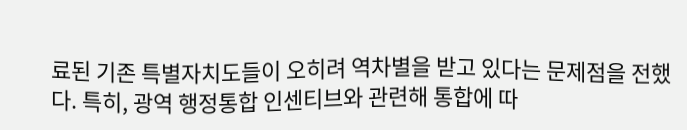료된 기존 특별자치도들이 오히려 역차별을 받고 있다는 문제점을 전했다. 특히, 광역 행정통합 인센티브와 관련해 통합에 따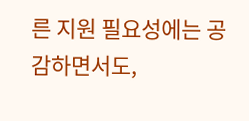른 지원 필요성에는 공감하면서도,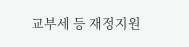교부세 등 재정지원